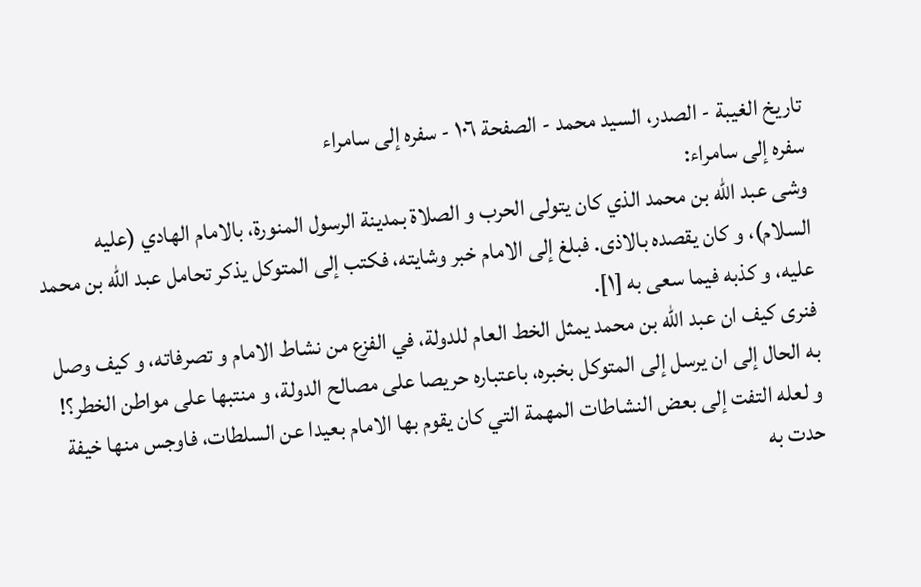تاريخ الغيبة - الصدر، السيد محمد - الصفحة ١٠٦ - سفره إلى سامراء
سفره إلى سامراء:
وشى عبد اللّه بن محمد الذي كان يتولى الحرب و الصلاة بمدينة الرسول المنورة، بالامام الهادي (عليه السلام)، و كان يقصده بالاذى. فبلغ إلى الامام خبر وشايته، فكتب إلى المتوكل يذكر تحامل عبد اللّه بن محمد عليه، و كذبه فيما سعى به [١].
فنرى كيف ان عبد اللّه بن محمد يمثل الخط العام للدولة، في الفزع من نشاط الامام و تصرفاته، و كيف وصل به الحال إلى ان يرسل إلى المتوكل بخبره، باعتباره حريصا على مصالح الدولة، و منتبها على مواطن الخطر؟! و لعله التفت إلى بعض النشاطات المهمة التي كان يقوم بها الامام بعيدا عن السلطات، فاوجس منها خيفة حدت به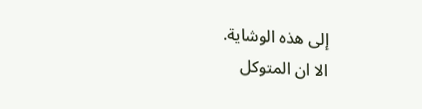إلى هذه الوشاية.
الا ان المتوكل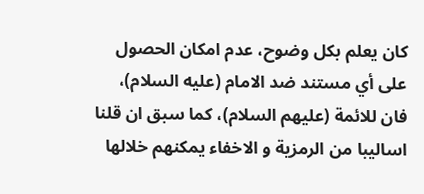كان يعلم بكل وضوح، عدم امكان الحصول على أي مستند ضد الامام (عليه السلام)، فان للائمة (عليهم السلام)، كما سبق ان قلنا اساليبا من الرمزية و الاخفاء يمكنهم خلالها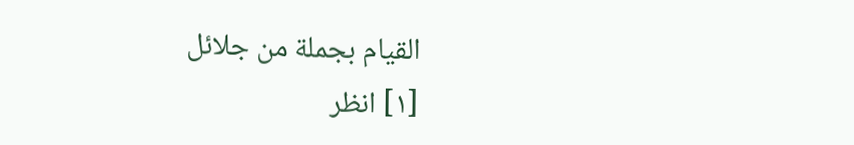القيام بجملة من جلائل
[١] انظر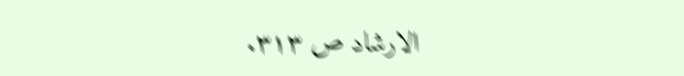الارشاد ص ٣١٣.